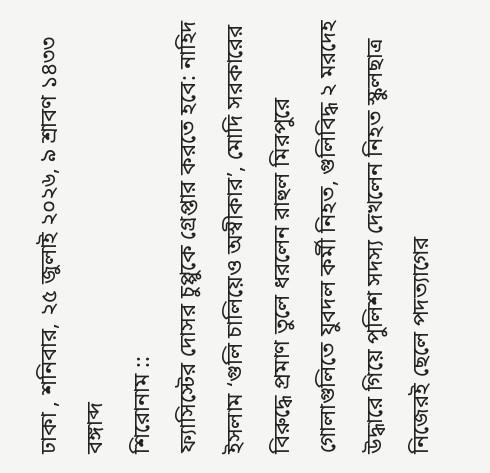ঢাকা , শনিবার, ২৫ জুলাই ২০২৬, ৯ শ্রাবণ ১৪৩৩ বঙ্গাব্দ
শিরোনাম ::
ফ্যাসিস্টের দোসর চুপ্পুকে গ্রেপ্তার করতে হবে: নাহিদ ইসলাম ‘গুলি চালিয়েও অস্বীকার’, মোদি সরকারের বিরুদ্ধে প্রমাণ তুলে ধরলেন রাহুল মিরপুরে গোলাগুলিতে যুবদল কর্মী নিহত, গুলিবিদ্ধ ২ মরদেহ উদ্ধারে গিয়ে পুলিশ সদস্য দেখলেন নিহত স্কুলছাত্র নিজেরই ছেলে পদত্যাগের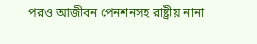পরও আজীবন পেনশনসহ রাষ্ট্রীয় নানা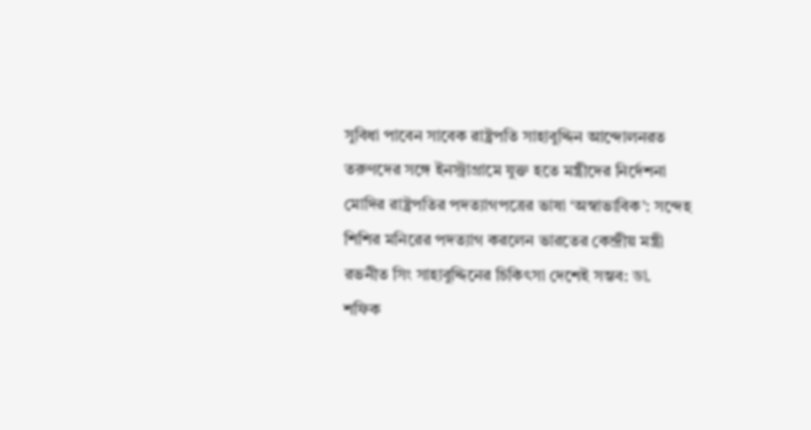সুবিধা পাবেন সাবেক রাষ্ট্রপতি সাহাবুদ্দিন আন্দোলনরত তরুণদের সঙ্গে ইনস্ট্রাগ্রামে যুক্ত হতে মন্ত্রীদের নির্দেশনা মোদির রাষ্ট্রপতির পদত্যাগপত্রের ভাষা ‘অস্বাভাবিক’: সন্দেহ শিশির মনিরের পদত্যাগ করলেন ভারতের কেন্দ্রীয় মন্ত্রী রভনীত সিং সাহাবুদ্দিনের চিকিৎসা দেশেই সম্ভব: ডা. শফিক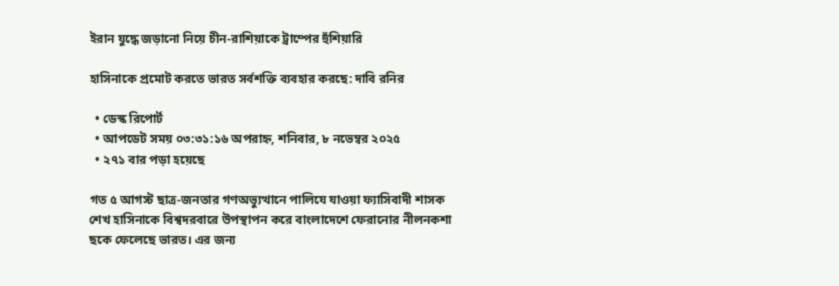ইরান যুদ্ধে জড়ানো নিয়ে চীন-রাশিয়াকে ট্রাম্পের হুঁশিয়ারি

হাসিনাকে প্রমোট করতে ভারত সর্বশক্তি ব্যবহার করছে: দাবি রনির

  • ডেস্ক রিপোর্ট
  • আপডেট সময় ০৩:৩১:১৬ অপরাহ্ন, শনিবার, ৮ নভেম্বর ২০২৫
  • ২৭১ বার পড়া হয়েছে

গত ৫ আগস্ট ছাত্র-জনতার গণঅভ্যুত্থানে পালিযে যাওয়া ফ্যাসিবাদী শাসক শেখ হাসিনাকে বিশ্বদরবারে উপস্থাপন করে বাংলাদেশে ফেরানোর নীলনকশা ছকে ফেলেছে ভারত। এর জন্য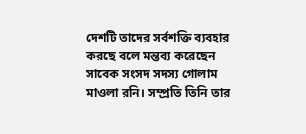দেশটি তাদের সর্বশক্তি ব্যবহার করছে বলে মন্তব্য করেছেন সাবেক সংসদ সদস্য গোলাম মাওলা রনি। সম্প্রতি তিনি তার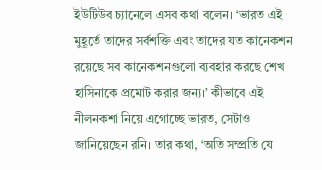ইউটিউব চ্যানেলে এসব কথা বলেন। ‘ভারত এই মুহূর্তে তাদের সর্বশক্তি এবং তাদের যত কানেকশন রয়েছে সব কানেকশনগুলো ব্যবহার করছে শেখ হাসিনাকে প্রমোট করার জন্য।’ কীভাবে এই নীলনকশা নিয়ে এগোচ্ছে ভারত, সেটাও জানিয়েছেন রনি। তার কথা, ‘অতি সম্প্রতি যে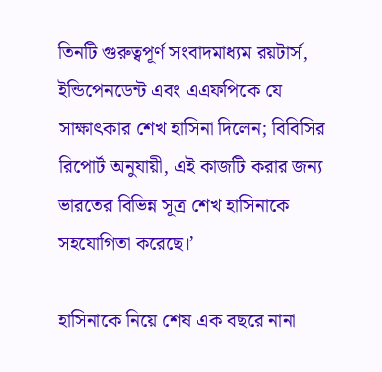তিনটি গুরুত্বপূর্ণ সংবাদমাধ্যম রয়টার্স, ইন্ডিপেনডেন্ট এবং এএফপিকে যে সাক্ষাৎকার শেখ হাসিনা দিলেন; বিবিসির রিপোর্ট অনুযায়ী, এই কাজটি করার জন্য ভারতের বিভিন্ন সূত্র শেখ হাসিনাকে সহযোগিতা করেছে।’

হাসিনাকে নিয়ে শেষ এক বছরে নানা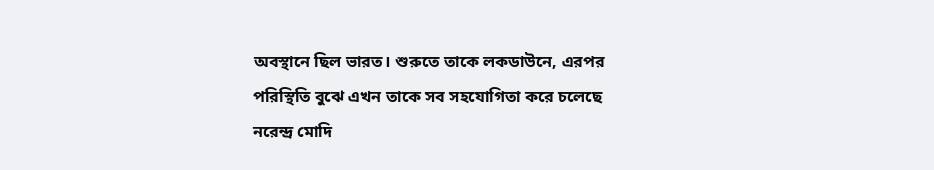অবস্থানে ছিল ভারত। শুরুতে তাকে লকডাউনে, এরপর পরিস্থিতি বুঝে এখন তাকে সব সহযোগিতা করে চলেছে নরেন্দ্র মোদি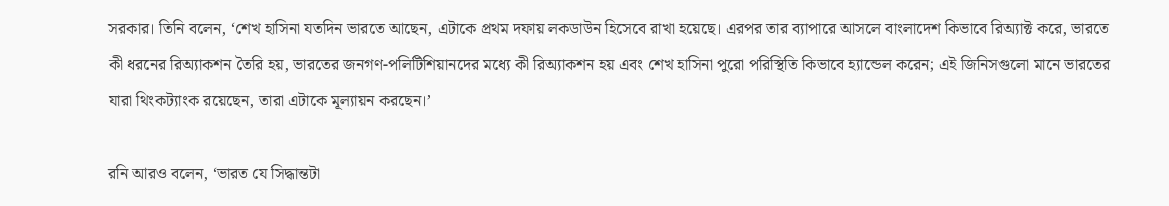সরকার। তিনি বলেন, ‘শেখ হাসিনা যতদিন ভারতে আছেন, এটাকে প্রথম দফায় লকডাউন হিসেবে রাখা হয়েছে। এরপর তার ব্যাপারে আসলে বাংলাদেশ কিভাবে রিঅ্যাক্ট করে, ভারতে কী ধরনের রিঅ্যাকশন তৈরি হয়, ভারতের জনগণ-পলিটিশিয়ানদের মধ্যে কী রিঅ্যাকশন হয় এবং শেখ হাসিনা পুরো পরিস্থিতি কিভাবে হ্যান্ডেল করেন; এই জিনিসগুলো মানে ভারতের যারা থিংকট্যাংক রয়েছেন, তারা এটাকে মূল্যায়ন করছেন।’

রনি আরও বলেন, ‘ভারত যে সিদ্ধান্তটা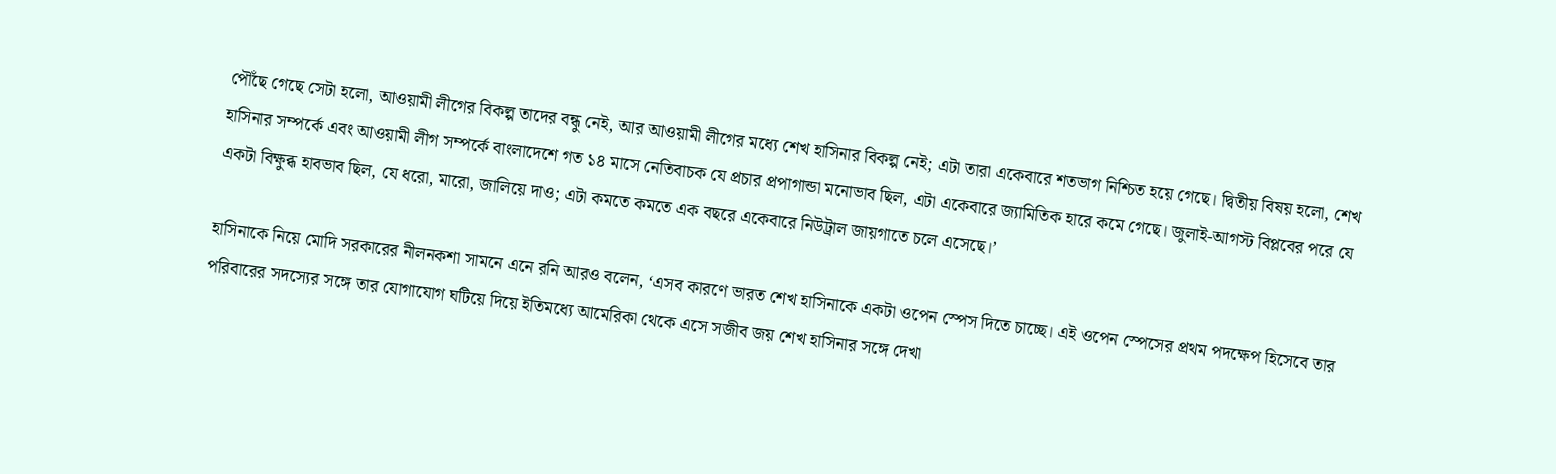পৌঁছে গেছে সেটা হলো, আওয়ামী লীগের বিকল্প তাদের বন্ধু নেই, আর আওয়ামী লীগের মধ্যে শেখ হাসিনার বিকল্প নেই; এটা তারা একেবারে শতভাগ নিশ্চিত হয়ে গেছে। দ্বিতীয় বিষয় হলো, শেখ হাসিনার সম্পর্কে এবং আওয়ামী লীগ সম্পর্কে বাংলাদেশে গত ১৪ মাসে নেতিবাচক যে প্রচার প্রপাগান্ডা মনোভাব ছিল, এটা একেবারে জ্যামিতিক হারে কমে গেছে। জুলাই-আগস্ট বিপ্লবের পরে যে একটা বিক্ষুব্ধ হাবভাব ছিল, যে ধরো, মারো, জালিয়ে দাও; এটা কমতে কমতে এক বছরে একেবারে নিউট্রাল জায়গাতে চলে এসেছে।’

হাসিনাকে নিয়ে মোদি সরকারের নীলনকশা সামনে এনে রনি আরও বলেন, ‘এসব কারণে ভারত শেখ হাসিনাকে একটা ওপেন স্পেস দিতে চাচ্ছে। এই ওপেন স্পেসের প্রথম পদক্ষেপ হিসেবে তার পরিবারের সদস্যের সঙ্গে তার যোগাযোগ ঘটিয়ে দিয়ে ইতিমধ্যে আমেরিকা থেকে এসে সজীব জয় শেখ হাসিনার সঙ্গে দেখা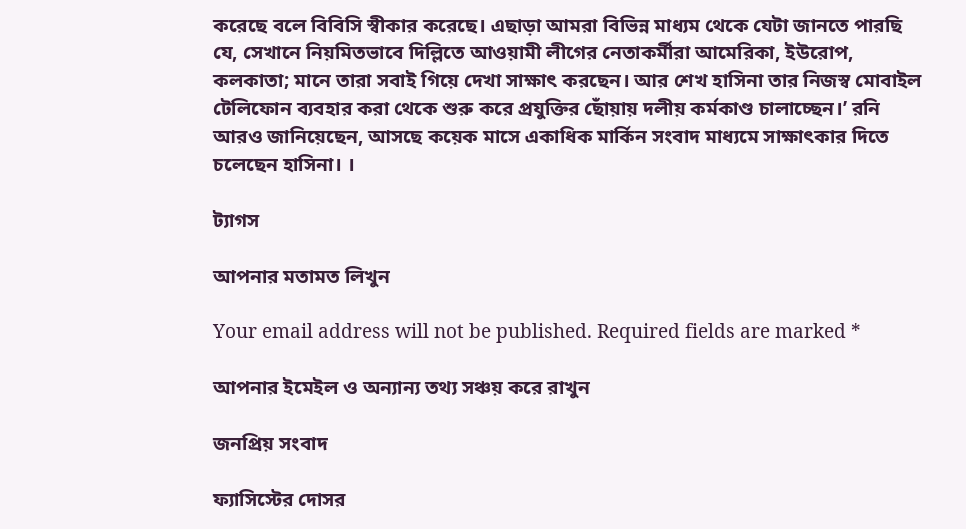করেছে বলে বিবিসি স্বীকার করেছে। এছাড়া আমরা বিভিন্ন মাধ্যম থেকে যেটা জানতে পারছি যে, সেখানে নিয়মিতভাবে দিল্লিতে আওয়ামী লীগের নেতাকর্মীরা আমেরিকা, ইউরোপ, কলকাতা; মানে তারা সবাই গিয়ে দেখা সাক্ষাৎ করছেন। আর শেখ হাসিনা তার নিজস্ব মোবাইল টেলিফোন ব্যবহার করা থেকে শুরু করে প্রযুক্তির ছোঁয়ায় দলীয় কর্মকাণ্ড চালাচ্ছেন।’ রনি আরও জানিয়েছেন, আসছে কয়েক মাসে একাধিক মার্কিন সংবাদ মাধ্যমে সাক্ষাৎকার দিতে চলেছেন হাসিনা। ।

ট্যাগস

আপনার মতামত লিখুন

Your email address will not be published. Required fields are marked *

আপনার ইমেইল ও অন্যান্য তথ্য সঞ্চয় করে রাখুন

জনপ্রিয় সংবাদ

ফ্যাসিস্টের দোসর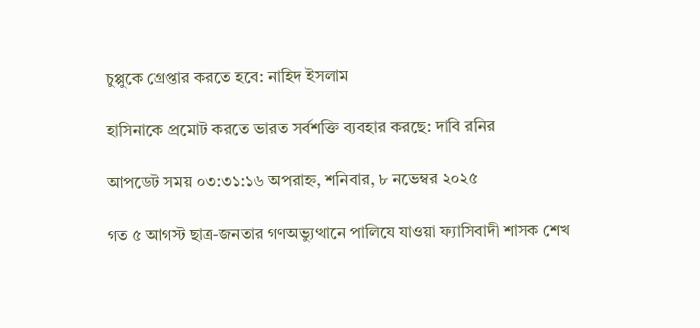চুপ্পুকে গ্রেপ্তার করতে হবে: নাহিদ ইসলাম

হাসিনাকে প্রমোট করতে ভারত সর্বশক্তি ব্যবহার করছে: দাবি রনির

আপডেট সময় ০৩:৩১:১৬ অপরাহ্ন, শনিবার, ৮ নভেম্বর ২০২৫

গত ৫ আগস্ট ছাত্র-জনতার গণঅভ্যুত্থানে পালিযে যাওয়া ফ্যাসিবাদী শাসক শেখ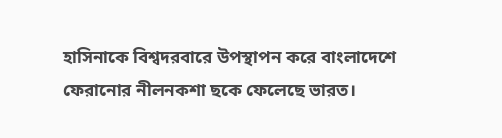হাসিনাকে বিশ্বদরবারে উপস্থাপন করে বাংলাদেশে ফেরানোর নীলনকশা ছকে ফেলেছে ভারত।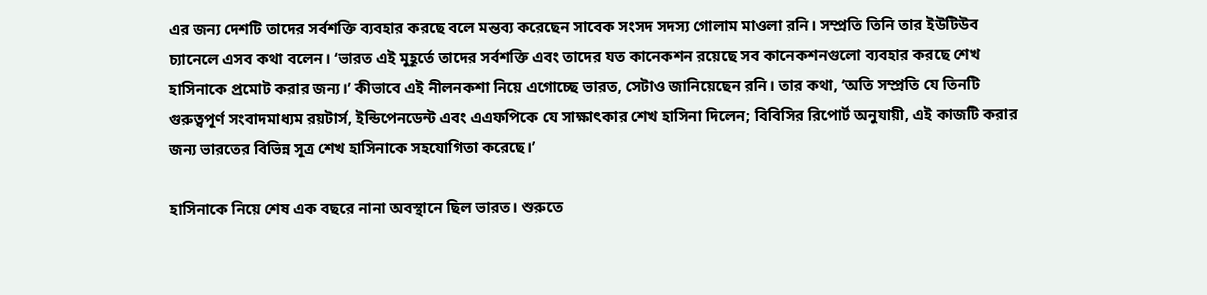এর জন্য দেশটি তাদের সর্বশক্তি ব্যবহার করছে বলে মন্তব্য করেছেন সাবেক সংসদ সদস্য গোলাম মাওলা রনি। সম্প্রতি তিনি তার ইউটিউব চ্যানেলে এসব কথা বলেন। ‘ভারত এই মুহূর্তে তাদের সর্বশক্তি এবং তাদের যত কানেকশন রয়েছে সব কানেকশনগুলো ব্যবহার করছে শেখ হাসিনাকে প্রমোট করার জন্য।’ কীভাবে এই নীলনকশা নিয়ে এগোচ্ছে ভারত, সেটাও জানিয়েছেন রনি। তার কথা, ‘অতি সম্প্রতি যে তিনটি গুরুত্বপূর্ণ সংবাদমাধ্যম রয়টার্স, ইন্ডিপেনডেন্ট এবং এএফপিকে যে সাক্ষাৎকার শেখ হাসিনা দিলেন; বিবিসির রিপোর্ট অনুযায়ী, এই কাজটি করার জন্য ভারতের বিভিন্ন সূত্র শেখ হাসিনাকে সহযোগিতা করেছে।’

হাসিনাকে নিয়ে শেষ এক বছরে নানা অবস্থানে ছিল ভারত। শুরুতে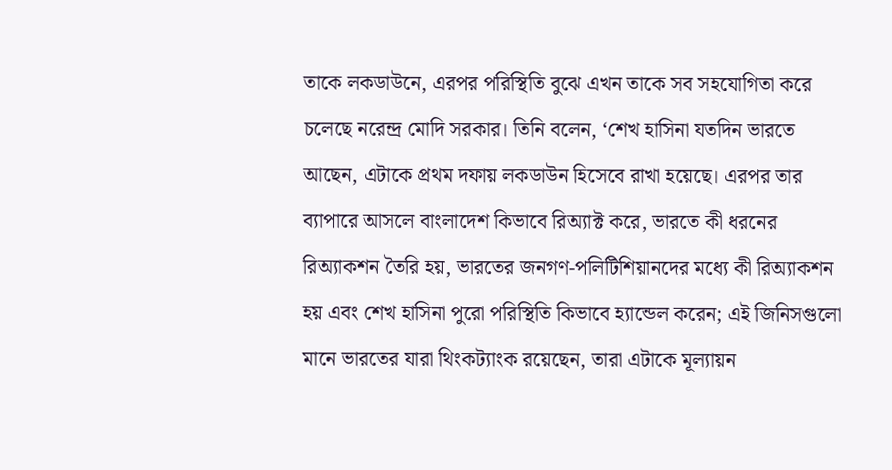তাকে লকডাউনে, এরপর পরিস্থিতি বুঝে এখন তাকে সব সহযোগিতা করে চলেছে নরেন্দ্র মোদি সরকার। তিনি বলেন, ‘শেখ হাসিনা যতদিন ভারতে আছেন, এটাকে প্রথম দফায় লকডাউন হিসেবে রাখা হয়েছে। এরপর তার ব্যাপারে আসলে বাংলাদেশ কিভাবে রিঅ্যাক্ট করে, ভারতে কী ধরনের রিঅ্যাকশন তৈরি হয়, ভারতের জনগণ-পলিটিশিয়ানদের মধ্যে কী রিঅ্যাকশন হয় এবং শেখ হাসিনা পুরো পরিস্থিতি কিভাবে হ্যান্ডেল করেন; এই জিনিসগুলো মানে ভারতের যারা থিংকট্যাংক রয়েছেন, তারা এটাকে মূল্যায়ন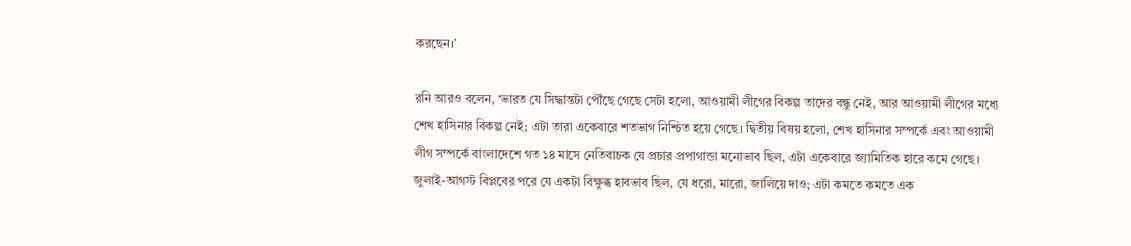করছেন।’

রনি আরও বলেন, ‘ভারত যে সিদ্ধান্তটা পৌঁছে গেছে সেটা হলো, আওয়ামী লীগের বিকল্প তাদের বন্ধু নেই, আর আওয়ামী লীগের মধ্যে শেখ হাসিনার বিকল্প নেই; এটা তারা একেবারে শতভাগ নিশ্চিত হয়ে গেছে। দ্বিতীয় বিষয় হলো, শেখ হাসিনার সম্পর্কে এবং আওয়ামী লীগ সম্পর্কে বাংলাদেশে গত ১৪ মাসে নেতিবাচক যে প্রচার প্রপাগান্ডা মনোভাব ছিল, এটা একেবারে জ্যামিতিক হারে কমে গেছে। জুলাই-আগস্ট বিপ্লবের পরে যে একটা বিক্ষুব্ধ হাবভাব ছিল, যে ধরো, মারো, জালিয়ে দাও; এটা কমতে কমতে এক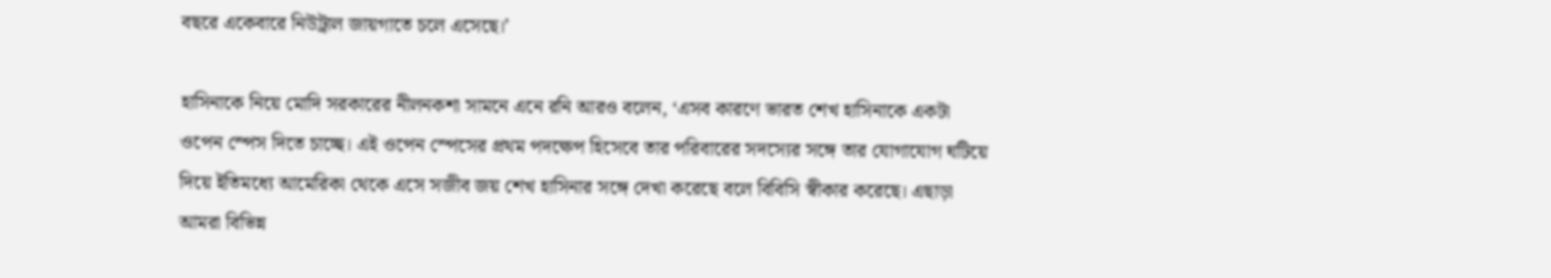বছরে একেবারে নিউট্রাল জায়গাতে চলে এসেছে।’

হাসিনাকে নিয়ে মোদি সরকারের নীলনকশা সামনে এনে রনি আরও বলেন, ‘এসব কারণে ভারত শেখ হাসিনাকে একটা ওপেন স্পেস দিতে চাচ্ছে। এই ওপেন স্পেসের প্রথম পদক্ষেপ হিসেবে তার পরিবারের সদস্যের সঙ্গে তার যোগাযোগ ঘটিয়ে দিয়ে ইতিমধ্যে আমেরিকা থেকে এসে সজীব জয় শেখ হাসিনার সঙ্গে দেখা করেছে বলে বিবিসি স্বীকার করেছে। এছাড়া আমরা বিভিন্ন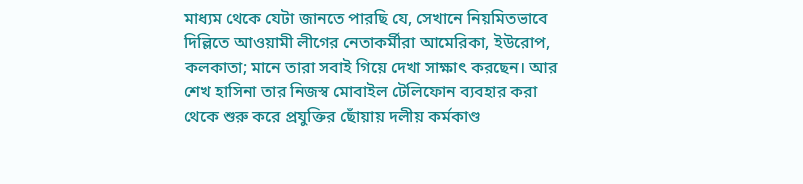মাধ্যম থেকে যেটা জানতে পারছি যে, সেখানে নিয়মিতভাবে দিল্লিতে আওয়ামী লীগের নেতাকর্মীরা আমেরিকা, ইউরোপ, কলকাতা; মানে তারা সবাই গিয়ে দেখা সাক্ষাৎ করছেন। আর শেখ হাসিনা তার নিজস্ব মোবাইল টেলিফোন ব্যবহার করা থেকে শুরু করে প্রযুক্তির ছোঁয়ায় দলীয় কর্মকাণ্ড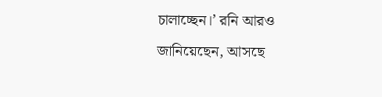চালাচ্ছেন।’ রনি আরও জানিয়েছেন, আসছে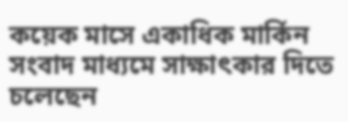কয়েক মাসে একাধিক মার্কিন সংবাদ মাধ্যমে সাক্ষাৎকার দিতে চলেছেন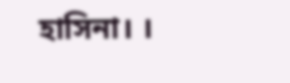হাসিনা। ।